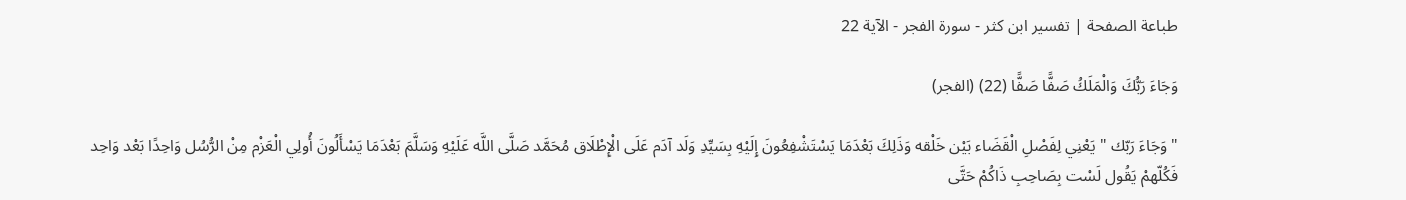طباعة الصفحة | تفسير ابن كثر - سورة الفجر - الآية 22

وَجَاءَ رَبُّكَ وَالْمَلَكُ صَفًّا صَفًّا (22) (الفجر)

" وَجَاءَ رَبّك " يَعْنِي لِفَصْلِ الْقَضَاء بَيْن خَلْقه وَذَلِكَ بَعْدَمَا يَسْتَشْفِعُونَ إِلَيْهِ بِسَيِّدِ وَلَد آدَم عَلَى الْإِطْلَاق مُحَمَّد صَلَّى اللَّه عَلَيْهِ وَسَلَّمَ بَعْدَمَا يَسْأَلُونَ أُولِي الْعَزْم مِنْ الرُّسُل وَاحِدًا بَعْد وَاحِد فَكُلّهمْ يَقُول لَسْت بِصَاحِبِ ذَاكُمْ حَتَّى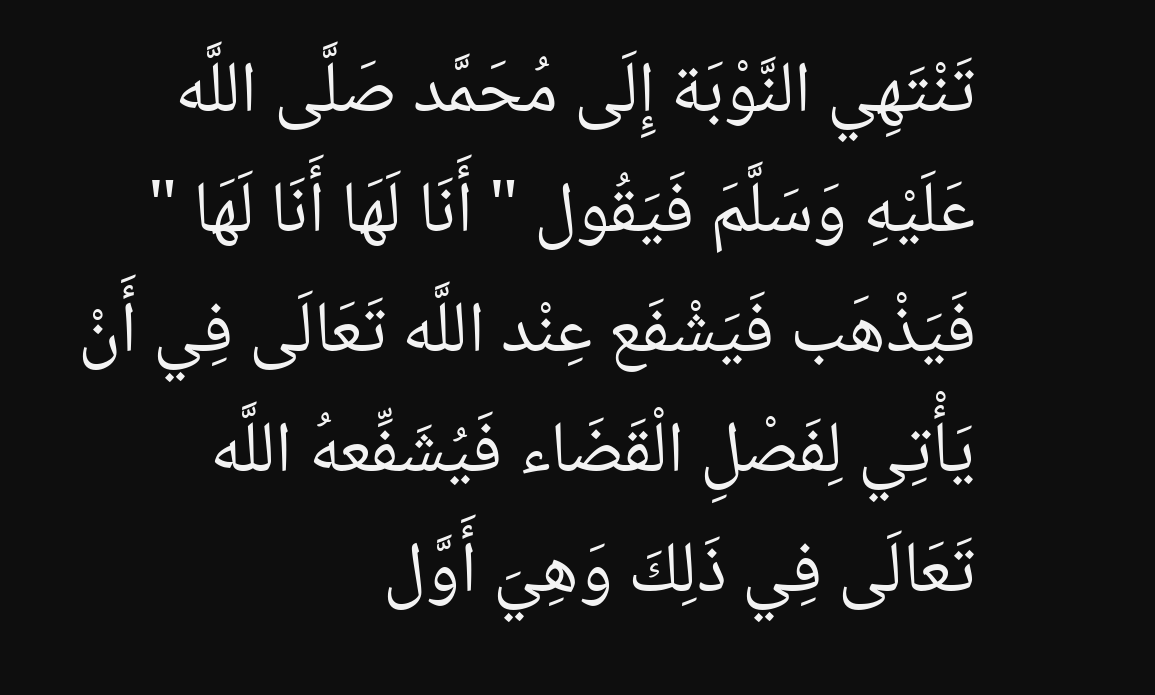تَنْتَهِي النَّوْبَة إِلَى مُحَمَّد صَلَّى اللَّه عَلَيْهِ وَسَلَّمَ فَيَقُول " أَنَا لَهَا أَنَا لَهَا " فَيَذْهَب فَيَشْفَع عِنْد اللَّه تَعَالَى فِي أَنْ يَأْتِي لِفَصْلِ الْقَضَاء فَيُشَفِّعهُ اللَّه تَعَالَى فِي ذَلِكَ وَهِيَ أَوَّل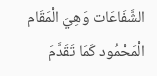الشَّفَاعَات وَهِيَ الْمَقَام الْمَحْمُود كَمَا تَقَدَّمَ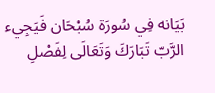بَيَانه فِي سُورَة سُبْحَان فَيَجِيء الرَّبّ تَبَارَكَ وَتَعَالَى لِفَصْلِ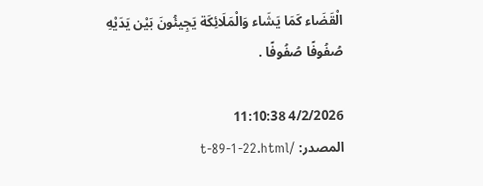الْقَضَاء كَمَا يَشَاء وَالْمَلَائِكَة يَجِيئُونَ بَيْن يَدَيْهِ صُفُوفًا صُفُوفًا .

4/2/2026 11:10:38
المصدر: /t-89-1-22.html